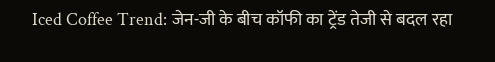Iced Coffee Trend: जेन-जी के बीच कॉफी का ट्रेंड तेजी से बदल रहा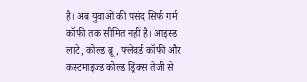है। अब युवाओं की पसंद सिर्फ गर्म कॉफी तक सीमित नहीं है। आइस्ड लाटे, कोल्ड ब्रू, फ्लेवर्ड कॉफी और कस्टमाइज्ड कोल्ड ड्रिंक्स तेजी से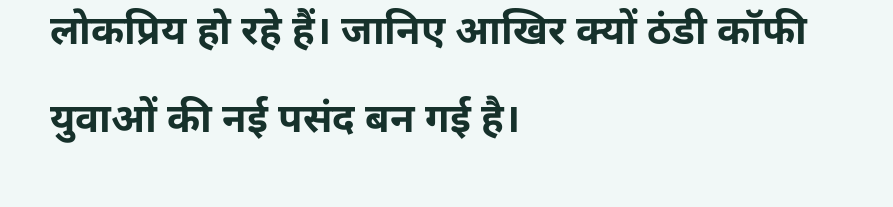लोकप्रिय हो रहे हैं। जानिए आखिर क्यों ठंडी कॉफी युवाओं की नई पसंद बन गई है।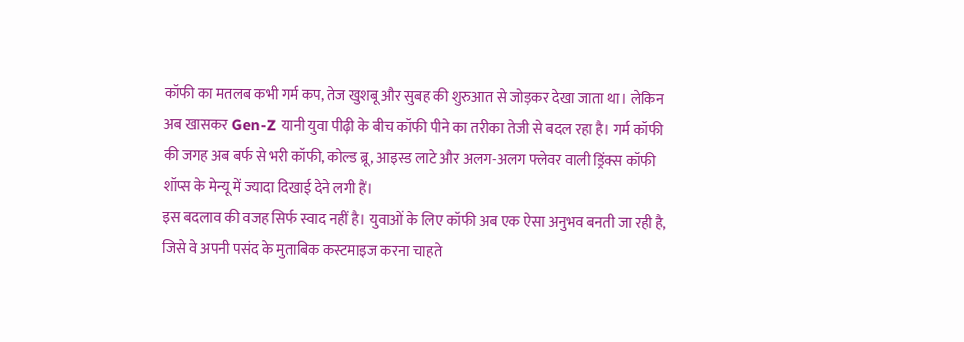कॉफी का मतलब कभी गर्म कप, तेज खुशबू और सुबह की शुरुआत से जोड़कर देखा जाता था। लेकिन अब खासकर Gen-Z यानी युवा पीढ़ी के बीच कॉफी पीने का तरीका तेजी से बदल रहा है। गर्म कॉफी की जगह अब बर्फ से भरी कॉफी, कोल्ड ब्रू, आइस्ड लाटे और अलग-अलग फ्लेवर वाली ड्रिंक्स कॉफी शॉप्स के मेन्यू में ज्यादा दिखाई देने लगी हैं।
इस बदलाव की वजह सिर्फ स्वाद नहीं है। युवाओं के लिए कॉफी अब एक ऐसा अनुभव बनती जा रही है, जिसे वे अपनी पसंद के मुताबिक कस्टमाइज करना चाहते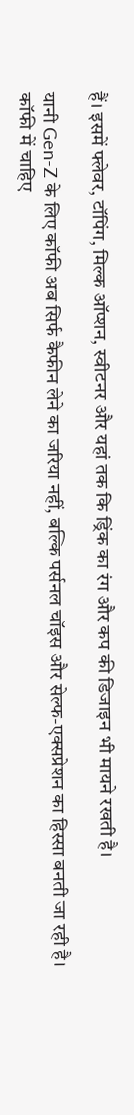हैं। इसमें फ्लेवर, टॉपिंग, मिल्क ऑप्शन, स्वीटनर और यहां तक कि ड्रिंक का रंग और कप की डिजाइन भी मायने रखती है।

यानी Gen-Z के लिए कॉफी अब सिर्फ कैफीन लेने का जरिया नहीं, बल्कि पर्सनल चॉइस और सेल्फ-एक्सप्रेशन का हिस्सा बनती जा रही है।
कॉफी में चाहिए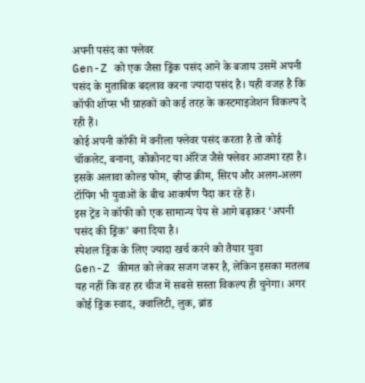अपनी पसंद का फ्लेवर
Gen-Z को एक जैसा ड्रिंक पसंद आने के बजाय उसमें अपनी पसंद के मुताबिक बदलाव करना ज्यादा पसंद है। यही वजह है कि कॉफी शॉप्स भी ग्राहकों को कई तरह के कस्टमाइजेशन विकल्प दे रही हैं।
कोई अपनी कॉफी में वनीला फ्लेवर पसंद करता है तो कोई चॉकलेट, बनाना, कोकोनट या ऑरेंज जैसे फ्लेवर आजमा रहा है। इसके अलावा कोल्ड फोम, व्हीप्ड क्रीम, सिरप और अलग-अलग टॉपिंग भी युवाओं के बीच आकर्षण पैदा कर रहे हैं।
इस ट्रेंड ने कॉफी को एक सामान्य पेय से आगे बढ़ाकर ‘अपनी पसंद की ड्रिंक’ बना दिया है।
स्पेशल ड्रिंक के लिए ज्यादा खर्च करने को तैयार युवा
Gen-Z कीमत को लेकर सजग जरूर है, लेकिन इसका मतलब यह नहीं कि वह हर चीज में सबसे सस्ता विकल्प ही चुनेगा। अगर कोई ड्रिंक स्वाद, क्वालिटी, लुक, ब्रांड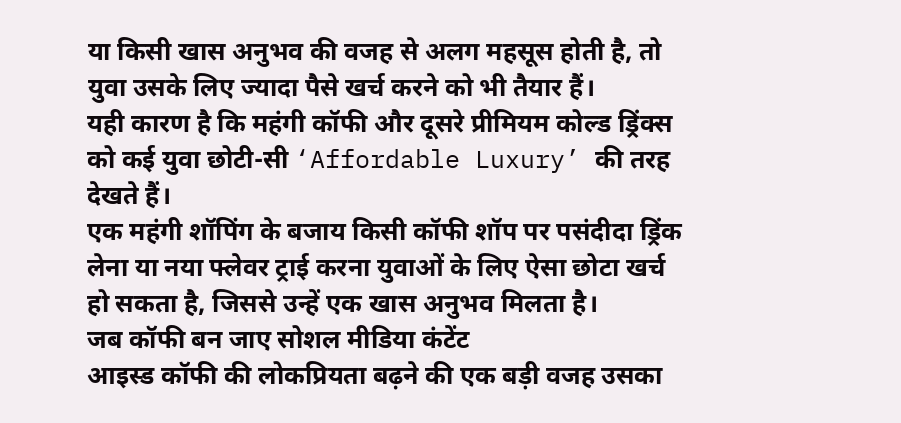या किसी खास अनुभव की वजह से अलग महसूस होती है, तो युवा उसके लिए ज्यादा पैसे खर्च करने को भी तैयार हैं।
यही कारण है कि महंगी कॉफी और दूसरे प्रीमियम कोल्ड ड्रिंक्स को कई युवा छोटी-सी ‘Affordable Luxury’ की तरह देखते हैं।
एक महंगी शॉपिंग के बजाय किसी कॉफी शॉप पर पसंदीदा ड्रिंक लेना या नया फ्लेवर ट्राई करना युवाओं के लिए ऐसा छोटा खर्च हो सकता है, जिससे उन्हें एक खास अनुभव मिलता है।
जब कॉफी बन जाए सोशल मीडिया कंटेंट
आइस्ड कॉफी की लोकप्रियता बढ़ने की एक बड़ी वजह उसका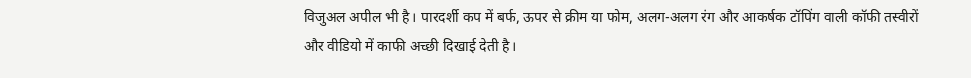विजुअल अपील भी है। पारदर्शी कप में बर्फ, ऊपर से क्रीम या फोम, अलग-अलग रंग और आकर्षक टॉपिंग वाली कॉफी तस्वीरों और वीडियो में काफी अच्छी दिखाई देती है।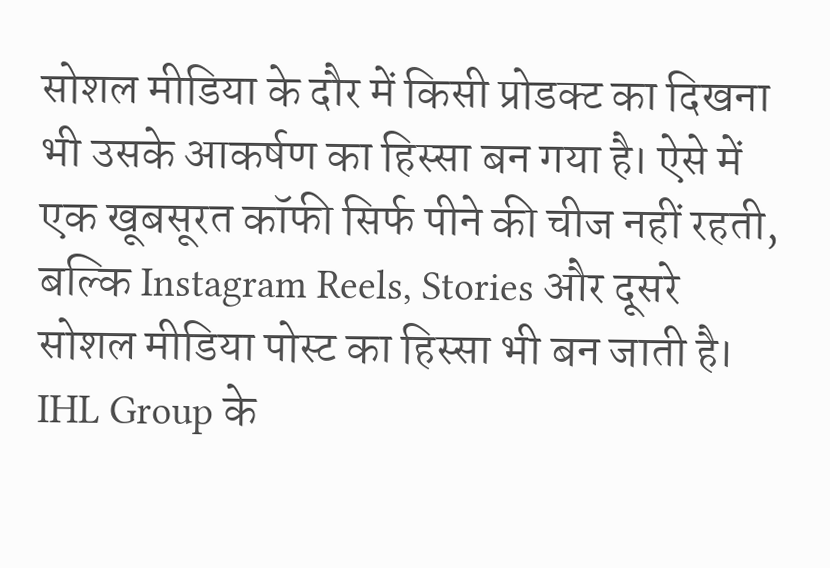सोशल मीडिया के दौर में किसी प्रोडक्ट का दिखना भी उसके आकर्षण का हिस्सा बन गया है। ऐसे में एक खूबसूरत कॉफी सिर्फ पीने की चीज नहीं रहती, बल्कि Instagram Reels, Stories और दूसरे सोशल मीडिया पोस्ट का हिस्सा भी बन जाती है।
IHL Group के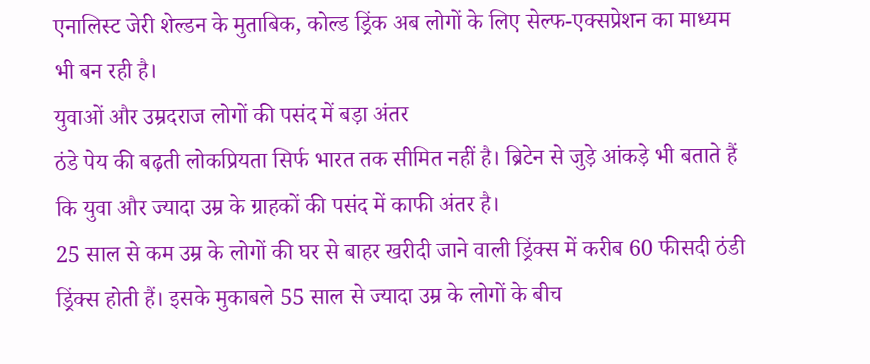एनालिस्ट जेरी शेल्डन के मुताबिक, कोल्ड ड्रिंक अब लोगों के लिए सेल्फ-एक्सप्रेशन का माध्यम भी बन रही है।
युवाओं और उम्रदराज लोगों की पसंद में बड़ा अंतर
ठंडे पेय की बढ़ती लोकप्रियता सिर्फ भारत तक सीमित नहीं है। ब्रिटेन से जुड़े आंकड़े भी बताते हैं कि युवा और ज्यादा उम्र के ग्राहकों की पसंद में काफी अंतर है।
25 साल से कम उम्र के लोगों की घर से बाहर खरीदी जाने वाली ड्रिंक्स में करीब 60 फीसदी ठंडी ड्रिंक्स होती हैं। इसके मुकाबले 55 साल से ज्यादा उम्र के लोगों के बीच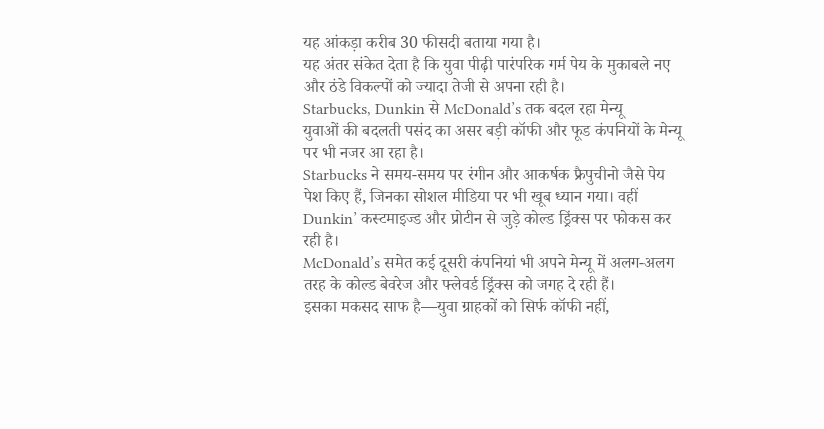यह आंकड़ा करीब 30 फीसदी बताया गया है।
यह अंतर संकेत देता है कि युवा पीढ़ी पारंपरिक गर्म पेय के मुकाबले नए और ठंडे विकल्पों को ज्यादा तेजी से अपना रही है।
Starbucks, Dunkin से McDonald’s तक बदल रहा मेन्यू
युवाओं की बदलती पसंद का असर बड़ी कॉफी और फूड कंपनियों के मेन्यू पर भी नजर आ रहा है।
Starbucks ने समय-समय पर रंगीन और आकर्षक फ्रैपुचीनो जैसे पेय पेश किए हैं, जिनका सोशल मीडिया पर भी खूब ध्यान गया। वहीं Dunkin’ कस्टमाइज्ड और प्रोटीन से जुड़े कोल्ड ड्रिंक्स पर फोकस कर रही है।
McDonald’s समेत कई दूसरी कंपनियां भी अपने मेन्यू में अलग-अलग तरह के कोल्ड बेवरेज और फ्लेवर्ड ड्रिंक्स को जगह दे रही हैं।
इसका मकसद साफ है—युवा ग्राहकों को सिर्फ कॉफी नहीं,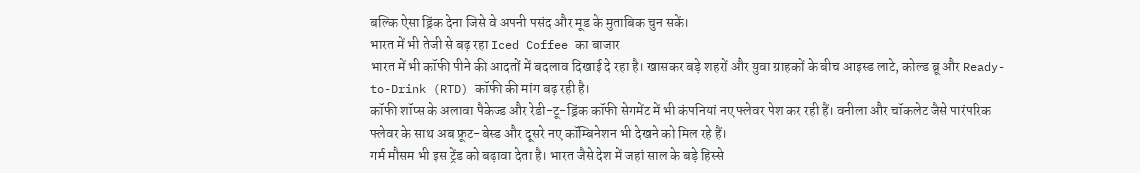बल्कि ऐसा ड्रिंक देना जिसे वे अपनी पसंद और मूड के मुताबिक चुन सकें।
भारत में भी तेजी से बढ़ रहा Iced Coffee का बाजार
भारत में भी कॉफी पीने की आदतों में बदलाव दिखाई दे रहा है। खासकर बड़े शहरों और युवा ग्राहकों के बीच आइस्ड लाटे, कोल्ड ब्रू और Ready-to-Drink (RTD) कॉफी की मांग बढ़ रही है।
कॉफी शॉप्स के अलावा पैकेज्ड और रेडी-टू-ड्रिंक कॉफी सेगमेंट में भी कंपनियां नए फ्लेवर पेश कर रही हैं। वनीला और चॉकलेट जैसे पारंपरिक फ्लेवर के साथ अब फ्रूट-बेस्ड और दूसरे नए कॉम्बिनेशन भी देखने को मिल रहे हैं।
गर्म मौसम भी इस ट्रेंड को बढ़ावा देता है। भारत जैसे देश में जहां साल के बड़े हिस्से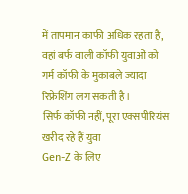में तापमान काफी अधिक रहता है, वहां बर्फ वाली कॉफी युवाओं को गर्म कॉफी के मुकाबले ज्यादा रिफ्रेशिंग लग सकती है।
सिर्फ कॉफी नहीं, पूरा एक्सपीरियंस खरीद रहे हैं युवा
Gen-Z के लिए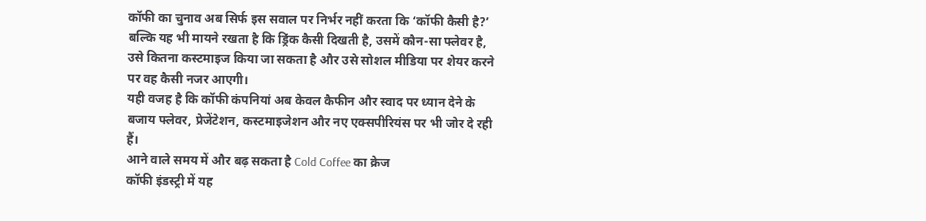कॉफी का चुनाव अब सिर्फ इस सवाल पर निर्भर नहीं करता कि ‘कॉफी कैसी है?’ बल्कि यह भी मायने रखता है कि ड्रिंक कैसी दिखती है, उसमें कौन-सा फ्लेवर है, उसे कितना कस्टमाइज किया जा सकता है और उसे सोशल मीडिया पर शेयर करने पर वह कैसी नजर आएगी।
यही वजह है कि कॉफी कंपनियां अब केवल कैफीन और स्वाद पर ध्यान देने के बजाय फ्लेवर, प्रेजेंटेशन, कस्टमाइजेशन और नए एक्सपीरियंस पर भी जोर दे रही हैं।
आने वाले समय में और बढ़ सकता है Cold Coffee का क्रेज
कॉफी इंडस्ट्री में यह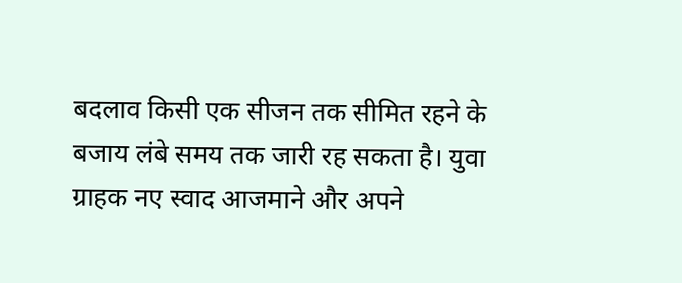बदलाव किसी एक सीजन तक सीमित रहने के बजाय लंबे समय तक जारी रह सकता है। युवा ग्राहक नए स्वाद आजमाने और अपने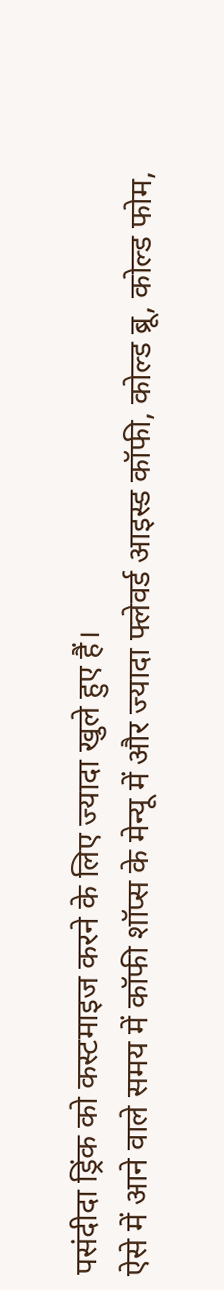पसंदीदा ड्रिंक को कस्टमाइज करने के लिए ज्यादा खुले हुए हैं।
ऐसे में आने वाले समय में कॉफी शॉप्स के मेन्यू में और ज्यादा फ्लेवर्ड आइस्ड कॉफी, कोल्ड ब्रू, कोल्ड फोम,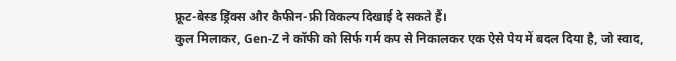फ्रूट-बेस्ड ड्रिंक्स और कैफीन-फ्री विकल्प दिखाई दे सकते हैं।
कुल मिलाकर, Gen-Z ने कॉफी को सिर्फ गर्म कप से निकालकर एक ऐसे पेय में बदल दिया है, जो स्वाद,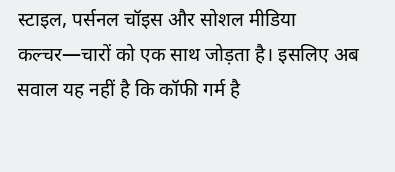स्टाइल, पर्सनल चॉइस और सोशल मीडिया कल्चर—चारों को एक साथ जोड़ता है। इसलिए अब सवाल यह नहीं है कि कॉफी गर्म है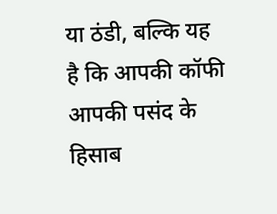या ठंडी, बल्कि यह है कि आपकी कॉफी आपकी पसंद के हिसाब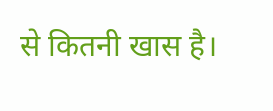से कितनी खास है।